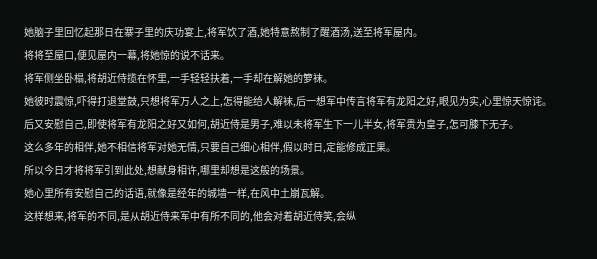她脑子里回忆起那日在寨子里的庆功宴上,将军饮了酒,她特意熬制了醒酒汤,送至将军屋内。
将将至屋口,便见屋内一幕,将她惊的说不话来。
将军侧坐卧榻,将胡近侍揽在怀里,一手轻轻扶着,一手却在解她的箩袜。
她彼时震惊,吓得打退堂鼓,只想将军万人之上,怎得能给人解袜,后一想军中传言将军有龙阳之好,眼见为实,心里惊天惊诧。
后又安慰自己,即使将军有龙阳之好又如何,胡近侍是男子,难以未将军生下一儿半女,将军贵为皇子,怎可膝下无子。
这么多年的相伴,她不相信将军对她无情,只要自己细心相伴,假以时日,定能修成正果。
所以今日才将将军引到此处,想献身相许,哪里却想是这般的场景。
她心里所有安慰自己的话语,就像是经年的城墙一样,在风中土崩瓦解。
这样想来,将军的不同,是从胡近侍来军中有所不同的,他会对着胡近侍笑,会纵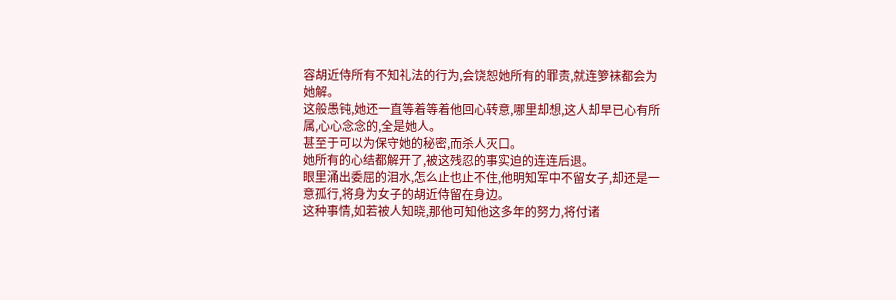容胡近侍所有不知礼法的行为,会饶恕她所有的罪责,就连箩袜都会为她解。
这般愚钝,她还一直等着等着他回心转意,哪里却想,这人却早已心有所属,心心念念的,全是她人。
甚至于可以为保守她的秘密,而杀人灭口。
她所有的心结都解开了,被这残忍的事实迫的连连后退。
眼里涌出委屈的泪水,怎么止也止不住,他明知军中不留女子,却还是一意孤行,将身为女子的胡近侍留在身边。
这种事情,如若被人知晓,那他可知他这多年的努力,将付诸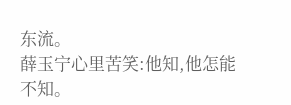东流。
薛玉宁心里苦笑:他知,他怎能不知。